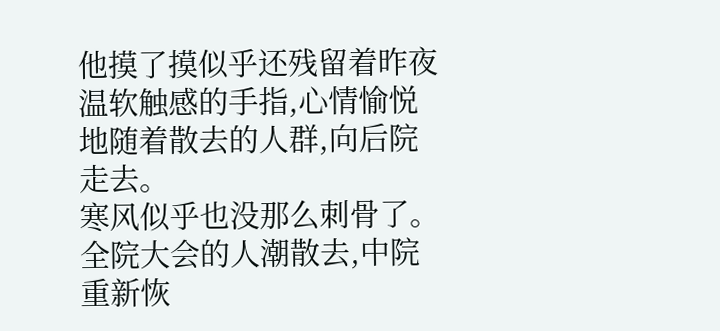他摸了摸似乎还残留着昨夜温软触感的手指,心情愉悦地随着散去的人群,向后院走去。
寒风似乎也没那么刺骨了。
全院大会的人潮散去,中院重新恢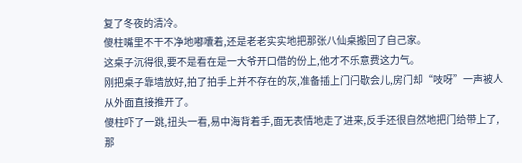复了冬夜的清冷。
傻柱嘴里不干不净地嘟囔着,还是老老实实地把那张八仙桌搬回了自己家。
这桌子沉得很,要不是看在是一大爷开口借的份上,他才不乐意费这力气。
刚把桌子靠墙放好,拍了拍手上并不存在的灰,准备插上门闩歇会儿,房门却“吱呀”一声被人从外面直接推开了。
傻柱吓了一跳,扭头一看,易中海背着手,面无表情地走了进来,反手还很自然地把门给带上了,那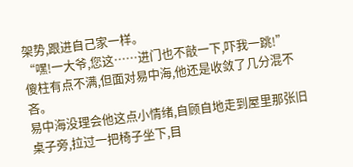架势,跟进自己家一样。
“嘿!一大爷,您这……进门也不敲一下,吓我一跳!”
傻柱有点不满,但面对易中海,他还是收敛了几分混不吝。
易中海没理会他这点小情绪,自顾自地走到屋里那张旧桌子旁,拉过一把椅子坐下,目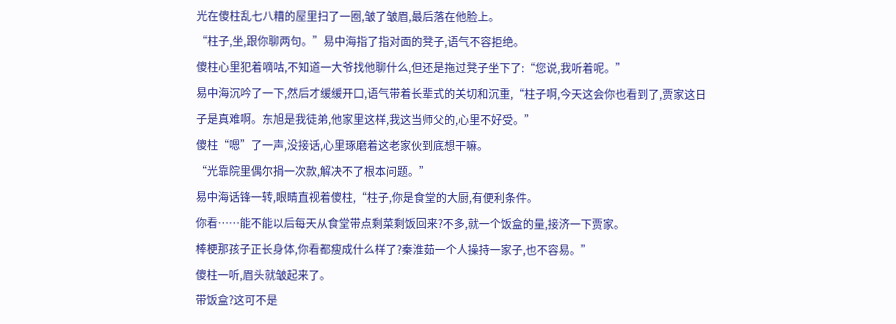光在傻柱乱七八糟的屋里扫了一圈,皱了皱眉,最后落在他脸上。
“柱子,坐,跟你聊两句。”易中海指了指对面的凳子,语气不容拒绝。
傻柱心里犯着嘀咕,不知道一大爷找他聊什么,但还是拖过凳子坐下了:“您说,我听着呢。”
易中海沉吟了一下,然后才缓缓开口,语气带着长辈式的关切和沉重,“柱子啊,今天这会你也看到了,贾家这日子是真难啊。东旭是我徒弟,他家里这样,我这当师父的,心里不好受。”
傻柱“嗯”了一声,没接话,心里琢磨着这老家伙到底想干嘛。
“光靠院里偶尔捐一次款,解决不了根本问题。”
易中海话锋一转,眼睛直视着傻柱,“柱子,你是食堂的大厨,有便利条件。
你看……能不能以后每天从食堂带点剩菜剩饭回来?不多,就一个饭盒的量,接济一下贾家。
棒梗那孩子正长身体,你看都瘦成什么样了?秦淮茹一个人操持一家子,也不容易。”
傻柱一听,眉头就皱起来了。
带饭盒?这可不是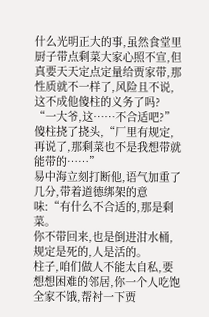什么光明正大的事,虽然食堂里厨子带点剩菜大家心照不宣,但真要天天定点定量给贾家带,那性质就不一样了,风险且不说,这不成他傻柱的义务了吗?
“一大爷,这……不合适吧?”
傻柱挠了挠头,“厂里有规定,再说了,那剩菜也不是我想带就能带的……”
易中海立刻打断他,语气加重了几分,带着道德绑架的意味:“有什么不合适的,那是剩菜。
你不带回来,也是倒进泔水桶,规定是死的,人是活的。
柱子,咱们做人不能太自私,要想想困难的邻居,你一个人吃饱全家不饿,帮衬一下贾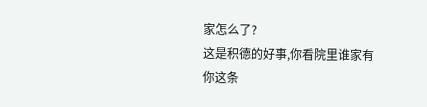家怎么了?
这是积德的好事,你看院里谁家有你这条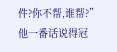件?你不帮,谁帮?”
他一番话说得冠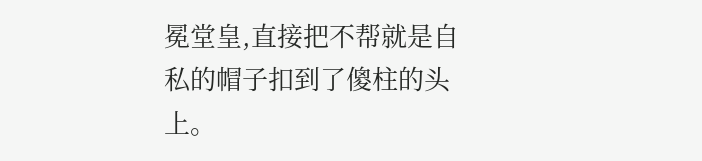冕堂皇,直接把不帮就是自私的帽子扣到了傻柱的头上。